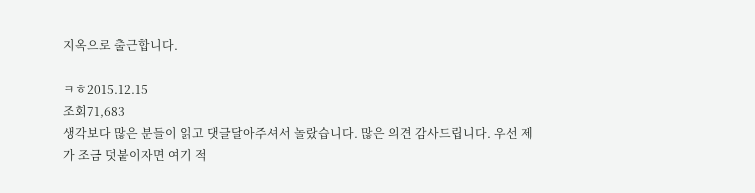지옥으로 출근합니다.

ㅋㅎ2015.12.15
조회71,683
생각보다 많은 분들이 읽고 댓글달아주셔서 놀랐습니다. 많은 의견 감사드립니다. 우선 제가 조금 덧붙이자면 여기 적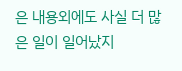은 내용외에도 사실 더 많은 일이 일어났지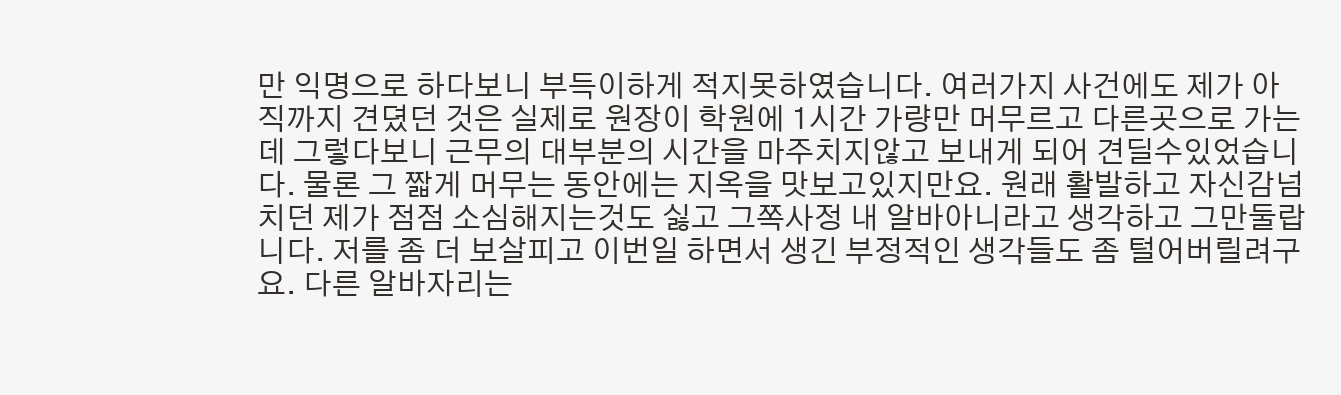만 익명으로 하다보니 부득이하게 적지못하였습니다. 여러가지 사건에도 제가 아직까지 견뎠던 것은 실제로 원장이 학원에 1시간 가량만 머무르고 다른곳으로 가는데 그렇다보니 근무의 대부분의 시간을 마주치지않고 보내게 되어 견딜수있었습니다. 물론 그 짧게 머무는 동안에는 지옥을 맛보고있지만요. 원래 활발하고 자신감넘치던 제가 점점 소심해지는것도 싫고 그쪽사정 내 알바아니라고 생각하고 그만둘랍니다. 저를 좀 더 보살피고 이번일 하면서 생긴 부정적인 생각들도 좀 털어버릴려구요. 다른 알바자리는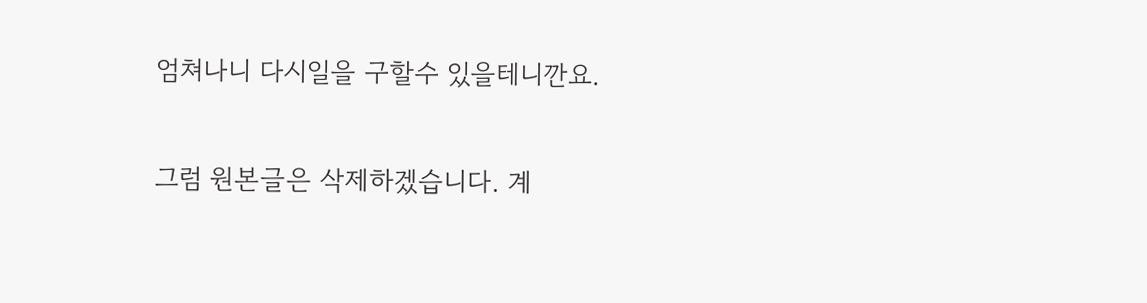엄쳐나니 다시일을 구할수 있을테니깐요.

그럼 원본글은 삭제하겠습니다. 계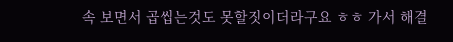속 보면서 곱씹는것도 못할짓이더라구요 ㅎㅎ 가서 해결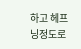하고 헤프닝정도로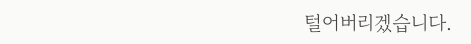털어버리겠습니다.